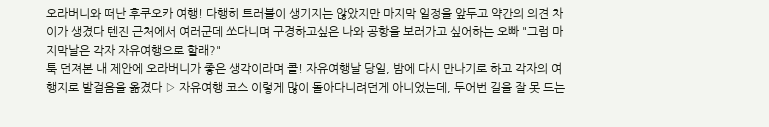오라버니와 떠난 후쿠오카 여행! 다행히 트러블이 생기지는 않았지만 마지막 일정을 앞두고 약간의 의견 차이가 생겼다 텐진 근처에서 여러군데 쏘다니며 구경하고싶은 나와 공항을 보러가고 싶어하는 오빠 "그럼 마지막날은 각자 자유여행으로 할래?"
툭 던져본 내 제안에 오라버니가 좋은 생각이라며 콜! 자유여행날 당일, 밤에 다시 만나기로 하고 각자의 여행지로 발걸음을 옮겼다 ▷ 자유여행 코스 이렇게 많이 돌아다니려던게 아니었는데, 두어번 길을 잘 못 드는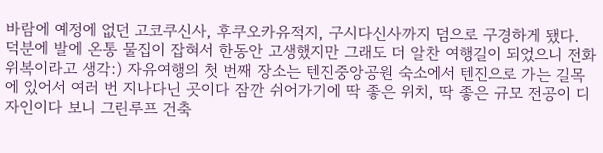바람에 예정에 없던 고코쿠신사, 후쿠오카유적지, 구시다신사까지 덤으로 구경하게 됐다.
덕분에 발에 온통 물집이 잡혀서 한동안 고생했지만 그래도 더 알찬 여행길이 되었으니 전화위복이라고 생각:) 자유여행의 첫 번째 장소는 텐진중앙공원 숙소에서 텐진으로 가는 길목에 있어서 여러 번 지나다닌 곳이다 잠깐 쉬어가기에 딱 좋은 위치, 딱 좋은 규모 전공이 디자인이다 보니 그린루프 건축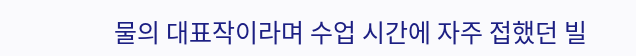물의 대표작이라며 수업 시간에 자주 접했던 빌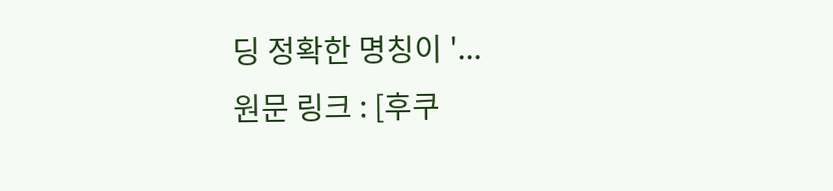딩 정확한 명칭이 '...
원문 링크 : [후쿠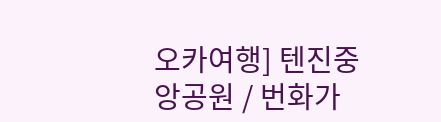오카여행] 텐진중앙공원 / 번화가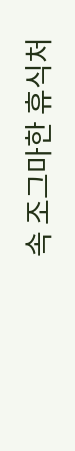속 조그마한 휴식처